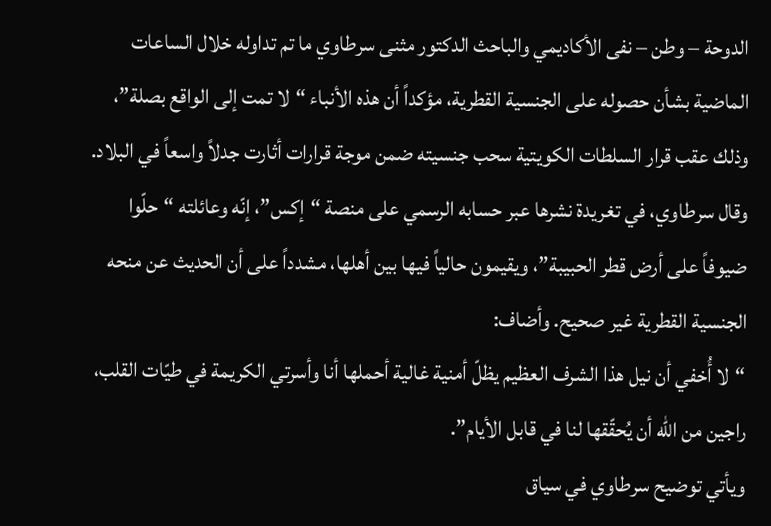الدوحة – وطن – نفى الأكاديمي والباحث الدكتور مثنى سرطاوي ما تم تداوله خلال الساعات الماضية بشأن حصوله على الجنسية القطرية، مؤكداً أن هذه الأنباء “لا تمت إلى الواقع بصلة”، وذلك عقب قرار السلطات الكويتية سحب جنسيته ضمن موجة قرارات أثارت جدلاً واسعاً في البلاد.
وقال سرطاوي، في تغريدة نشرها عبر حسابه الرسمي على منصة “إكس”، إنّه وعائلته “حلّوا ضيوفاً على أرض قطر الحبيبة”، ويقيمون حالياً فيها بين أهلها، مشدداً على أن الحديث عن منحه الجنسية القطرية غير صحيح. وأضاف:
“لا أُخفي أن نيل هذا الشرف العظيم يظلّ أمنية غالية أحملها أنا وأسرتي الكريمة في طيّات القلب، راجين من الله أن يُحقّقها لنا في قابل الأيام”.
ويأتي توضيح سرطاوي في سياق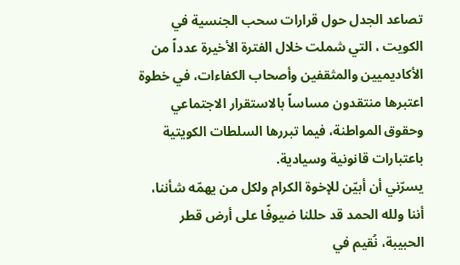تصاعد الجدل حول قرارات سحب الجنسية في الكويت ، التي شملت خلال الفترة الأخيرة عدداً من الأكاديميين والمثقفين وأصحاب الكفاءات، في خطوة اعتبرها منتقدون مساساً بالاستقرار الاجتماعي وحقوق المواطنة، فيما تبررها السلطات الكويتية باعتبارات قانونية وسيادية.
يسرّني أن أبيّن للإخوة الكرام ولكل من يهمّه شأننا، أننا ولله الحمد قد حللنا ضيوفًا على أرض قطر الحبيبة، نُقيم في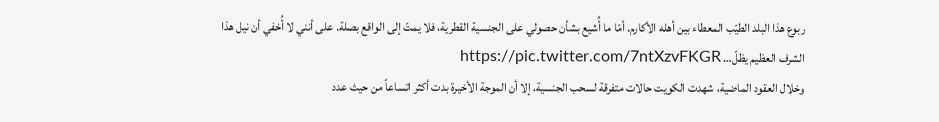ربوع هذا البلد الطيّب المعطاء بين أهله الأكارم. أمّا ما أُشيع بشأن حصولي على الجنسية القطرية، فلا يمتّ إلى الواقع بصلة. على أنني لا أُخفي أن نيل هذا الشرف العظيم يظلّ… https://pic.twitter.com/7ntXzvFKGR
وخلال العقود الماضية، شهدت الكويت حالات متفرقة لسحب الجنسية، إلا أن الموجة الأخيرة بدت أكثر اتساعاً من حيث عدد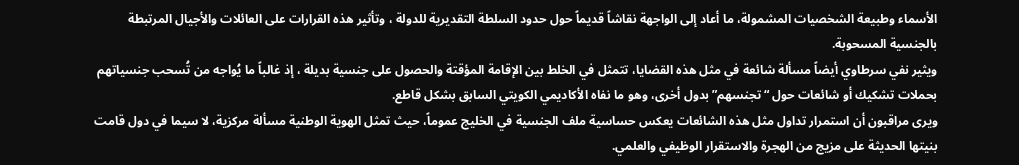الأسماء وطبيعة الشخصيات المشمولة، ما أعاد إلى الواجهة نقاشاً قديماً حول حدود السلطة التقديرية للدولة ، وتأثير هذه القرارات على العائلات والأجيال المرتبطة بالجنسية المسحوبة.
ويثير نفي سرطاوي أيضاً مسألة شائعة في مثل هذه القضايا، تتمثل في الخلط بين الإقامة المؤقتة والحصول على جنسية بديلة ، إذ غالباً ما يُواجه من تُسحب جنسياتهم بحملات تشكيك أو شائعات حول “تجنسهم” بدول أخرى، وهو ما نفاه الأكاديمي الكويتي السابق بشكل قاطع.
ويرى مراقبون أن استمرار تداول مثل هذه الشائعات يعكس حساسية ملف الجنسية في الخليج عموماً، حيث تمثل الهوية الوطنية مسألة مركزية، لا سيما في دول قامت بنيتها الحديثة على مزيج من الهجرة والاستقرار الوظيفي والعلمي.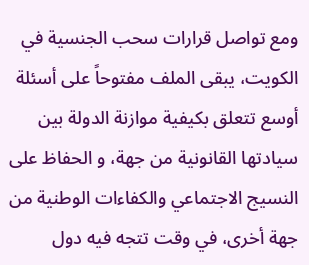ومع تواصل قرارات سحب الجنسية في الكويت، يبقى الملف مفتوحاً على أسئلة أوسع تتعلق بكيفية موازنة الدولة بين سيادتها القانونية من جهة، و الحفاظ على النسيج الاجتماعي والكفاءات الوطنية من جهة أخرى، في وقت تتجه فيه دول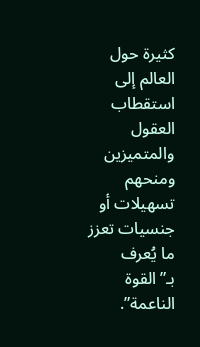كثيرة حول العالم إلى استقطاب العقول والمتميزين ومنحهم تسهيلات أو جنسيات تعزز ما يُعرف بـ”القوة الناعمة”.